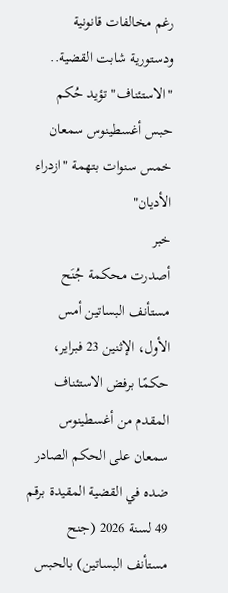رغم مخالفات قانونية ودستورية شابت القضية.. "الاستئناف" تؤيد حُكم حبس أغسطينوس سمعان خمس سنوات بتهمة "ازدراء الأديان"
خبر
أصدرت محكمة جُنَح مستأنف البساتين أمس الأول، الإثنين 23 فبراير، حكمًا برفض الاستئناف المقدم من أغسطينوس سمعان على الحكم الصادر ضده في القضية المقيدة برقم 49 لسنة 2026 (جنح مستأنف البساتين) بالحبس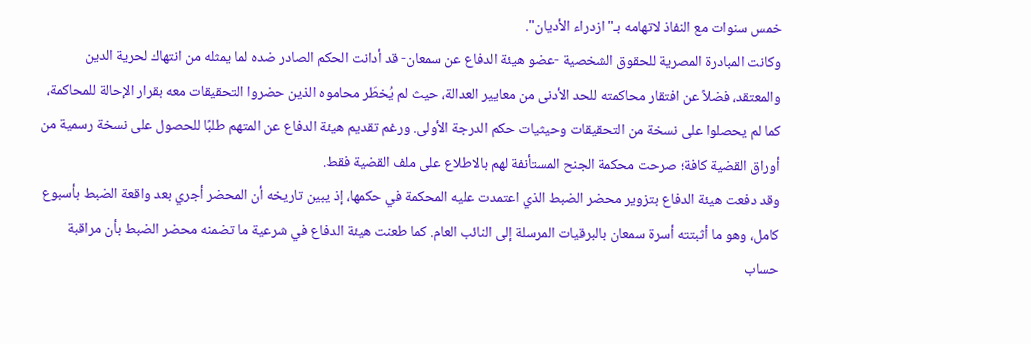خمس سنوات مع النفاذ لاتهامه بـ"ازدراء الأديان".
وكانت المبادرة المصرية للحقوق الشخصية -عضو هيئة الدفاع عن سمعان- قد أدانت الحكم الصادر ضده لما يمثله من انتهاك لحرية الدين والمعتقد، فضلاً عن افتقار محاكمته للحد الأدنى من معايير العدالة، حيث لم يُخطَر محاموه الذين حضروا التحقيقات معه بقرار الإحالة للمحاكمة، كما لم يحصلوا على نسخة من التحقيقات وحيثيات حكم الدرجة الأولى. ورغم تقديم هيئة الدفاع عن المتهم طلبًا للحصول على نسخة رسمية من أوراق القضية كافة؛ صرحت محكمة الجنح المستأنفة لهم بالاطلاع على ملف القضية فقط.
وقد دفعت هيئة الدفاع بتزوير محضر الضبط الذي اعتمدت عليه المحكمة في حكمها، إذ يبين تاريخه أن المحضر أجري بعد واقعة الضبط بأسبوع كامل، وهو ما أثبتته أسرة سمعان بالبرقيات المرسلة إلى النائب العام. كما طعنت هيئة الدفاع في شرعية ما تضمنه محضر الضبط بأن مراقبة حساب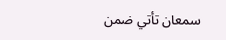سمعان تأتي ضمن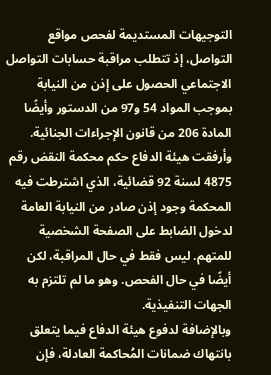التوجيهات المستديمة لفحص مواقع التواصل، إذ تتطلب مراقبة حسابات التواصل الاجتماعي الحصول على إذن من النيابة بموجب المواد 54 و97 من الدستور وأيضًا المادة 206 من قانون الإجراءات الجنائية.
وأرفقت هيئة الدفاع حكم محكمة النقض رقم 4875 لسنة 92 قضائية، الذي اشترطت فيه المحكمة وجود إذن صادر من النيابة العامة لدخول الضابط على الصفحة الشخصية للمتهم. ليس فقط في حال المراقبة، لكن أيضًا في حال الفحص. وهو ما لم تلتزم به الجهات التنفيذية.
وبالإضافة لدفوع هيئة الدفاع فيما يتعلق بانتهاك ضمانات المُحاكمة العادلة، فإن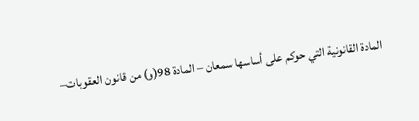المادة القانونية التي حوكم على أساسها سمعان – المادة 98(و) من قانون العقوبات–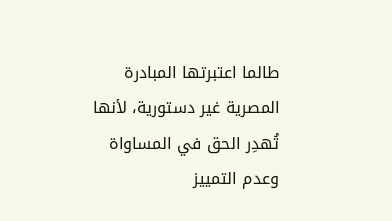طالما اعتبرتها المبادرة المصرية غير دستورية، لأنها تُهدِر الحق في المساواة وعدم التمييز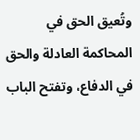وتُعيق الحق في المحاكمة العادلة والحق في الدفاع، وتفتح الباب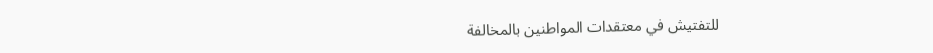للتفتيش في معتقدات المواطنين بالمخالفة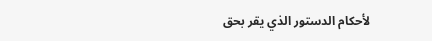لأحكام الدستور الذي يقر بحق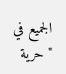الجميع في "حرية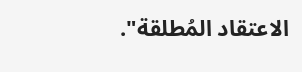الاعتقاد المُطلقة".